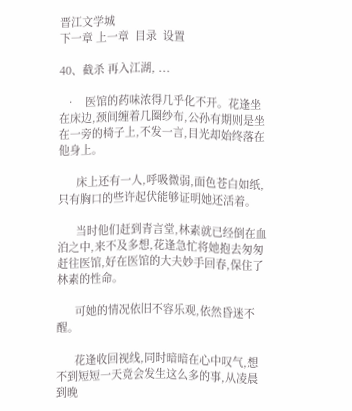晋江文学城
下一章 上一章  目录  设置

40、截杀 再入江湖, ...

  •   医馆的药味浓得几乎化不开。花逢坐在床边,颈间缠着几圈纱布,公孙有期则是坐在一旁的椅子上,不发一言,目光却始终落在他身上。

      床上还有一人,呼吸微弱,面色苍白如纸,只有胸口的些许起伏能够证明她还活着。

      当时他们赶到青言堂,林素就已经倒在血泊之中,来不及多想,花逢急忙将她抱去匆匆赶往医馆,好在医馆的大夫妙手回春,保住了林素的性命。

      可她的情况依旧不容乐观,依然昏迷不醒。

      花逢收回视线,同时暗暗在心中叹气,想不到短短一天竟会发生这么多的事,从凌晨到晚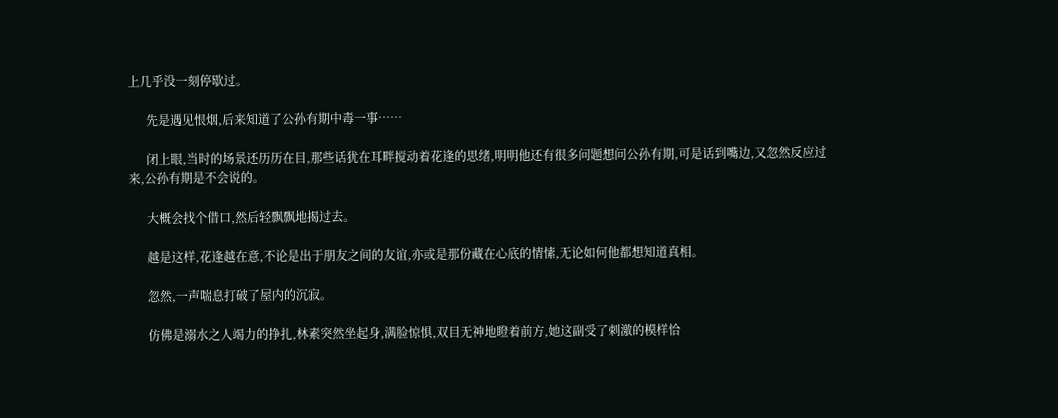上几乎没一刻停歇过。

      先是遇见恨烟,后来知道了公孙有期中毒一事……

      闭上眼,当时的场景还历历在目,那些话犹在耳畔搅动着花逢的思绪,明明他还有很多问题想问公孙有期,可是话到嘴边,又忽然反应过来,公孙有期是不会说的。

      大概会找个借口,然后轻飘飘地揭过去。

      越是这样,花逢越在意,不论是出于朋友之间的友谊,亦或是那份藏在心底的情愫,无论如何他都想知道真相。

      忽然,一声喘息打破了屋内的沉寂。

      仿佛是溺水之人竭力的挣扎,林素突然坐起身,满脸惊惧,双目无神地瞪着前方,她这副受了刺激的模样恰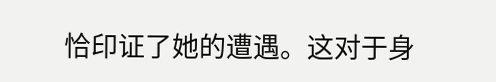恰印证了她的遭遇。这对于身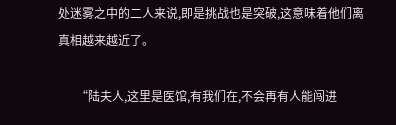处迷雾之中的二人来说,即是挑战也是突破,这意味着他们离真相越来越近了。

      “陆夫人,这里是医馆,有我们在,不会再有人能闯进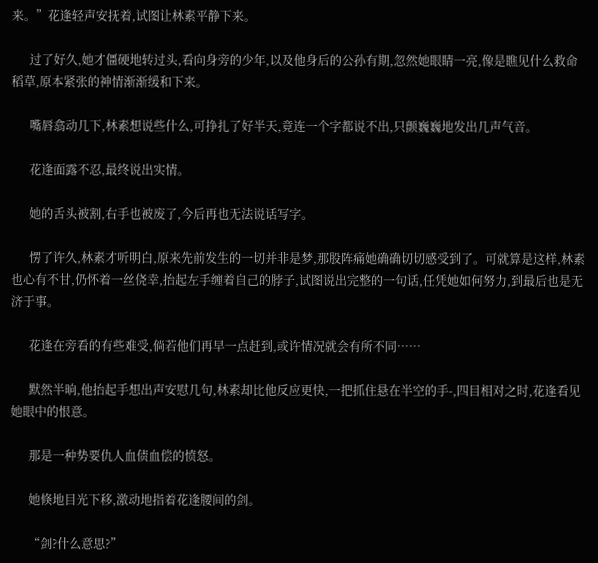来。”花逢轻声安抚着,试图让林素平静下来。

      过了好久,她才僵硬地转过头,看向身旁的少年,以及他身后的公孙有期,忽然她眼睛一亮,像是瞧见什么救命稻草,原本紧张的神情渐渐缓和下来。

      嘴唇翕动几下,林素想说些什么,可挣扎了好半天,竟连一个字都说不出,只颤巍巍地发出几声气音。

      花逢面露不忍,最终说出实情。

      她的舌头被割,右手也被废了,今后再也无法说话写字。

      愣了许久,林素才听明白,原来先前发生的一切并非是梦,那股阵痛她确确切切感受到了。可就算是这样,林素也心有不甘,仍怀着一丝侥幸,抬起左手缠着自己的脖子,试图说出完整的一句话,任凭她如何努力,到最后也是无济于事。

      花逢在旁看的有些难受,倘若他们再早一点赶到,或许情况就会有所不同……

      默然半晌,他抬起手想出声安慰几句,林素却比他反应更快,一把抓住悬在半空的手-,四目相对之时,花逢看见她眼中的恨意。

      那是一种势要仇人血债血偿的愤怒。

      她倏地目光下移,激动地指着花逢腰间的剑。

      “剑?什么意思?”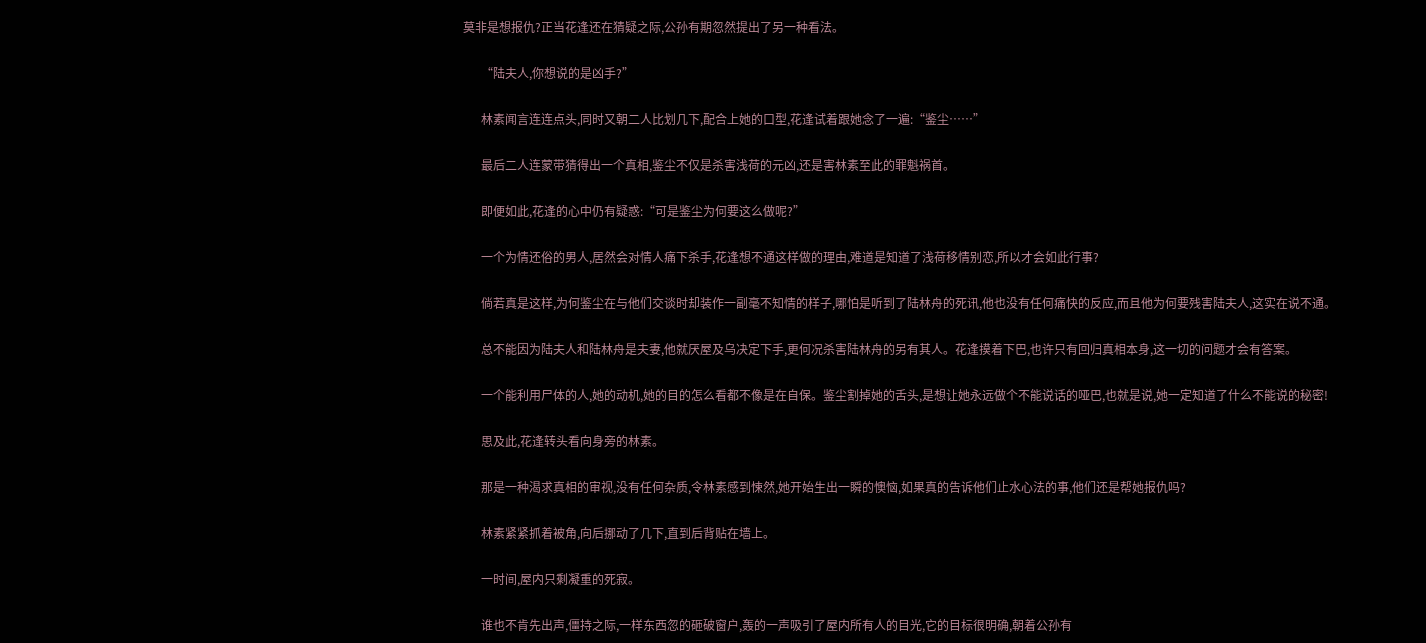莫非是想报仇?正当花逢还在猜疑之际,公孙有期忽然提出了另一种看法。

      “陆夫人,你想说的是凶手?”

      林素闻言连连点头,同时又朝二人比划几下,配合上她的口型,花逢试着跟她念了一遍:“鉴尘……”

      最后二人连蒙带猜得出一个真相,鉴尘不仅是杀害浅荷的元凶,还是害林素至此的罪魁祸首。

      即便如此,花逢的心中仍有疑惑:“可是鉴尘为何要这么做呢?”

      一个为情还俗的男人,居然会对情人痛下杀手,花逢想不通这样做的理由,难道是知道了浅荷移情别恋,所以才会如此行事?

      倘若真是这样,为何鉴尘在与他们交谈时却装作一副毫不知情的样子,哪怕是听到了陆林舟的死讯,他也没有任何痛快的反应,而且他为何要残害陆夫人,这实在说不通。

      总不能因为陆夫人和陆林舟是夫妻,他就厌屋及乌决定下手,更何况杀害陆林舟的另有其人。花逢摸着下巴,也许只有回归真相本身,这一切的问题才会有答案。

      一个能利用尸体的人,她的动机,她的目的怎么看都不像是在自保。鉴尘割掉她的舌头,是想让她永远做个不能说话的哑巴,也就是说,她一定知道了什么不能说的秘密!

      思及此,花逢转头看向身旁的林素。

      那是一种渴求真相的审视,没有任何杂质,令林素感到悚然,她开始生出一瞬的懊恼,如果真的告诉他们止水心法的事,他们还是帮她报仇吗?

      林素紧紧抓着被角,向后挪动了几下,直到后背贴在墙上。

      一时间,屋内只剩凝重的死寂。

      谁也不肯先出声,僵持之际,一样东西忽的砸破窗户,轰的一声吸引了屋内所有人的目光,它的目标很明确,朝着公孙有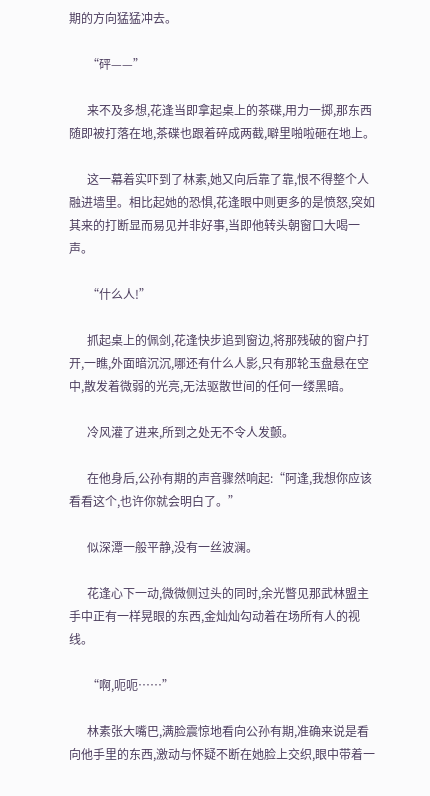期的方向猛猛冲去。

      “砰——”

      来不及多想,花逢当即拿起桌上的茶碟,用力一掷,那东西随即被打落在地,茶碟也跟着碎成两截,噼里啪啦砸在地上。

      这一幕着实吓到了林素,她又向后靠了靠,恨不得整个人融进墙里。相比起她的恐惧,花逢眼中则更多的是愤怒,突如其来的打断显而易见并非好事,当即他转头朝窗口大喝一声。

      “什么人!”

      抓起桌上的佩剑,花逢快步追到窗边,将那残破的窗户打开,一瞧,外面暗沉沉,哪还有什么人影,只有那轮玉盘悬在空中,散发着微弱的光亮,无法驱散世间的任何一缕黑暗。

      冷风灌了进来,所到之处无不令人发颤。

      在他身后,公孙有期的声音骤然响起:“阿逢,我想你应该看看这个,也许你就会明白了。”

      似深潭一般平静,没有一丝波澜。

      花逢心下一动,微微侧过头的同时,余光瞥见那武林盟主手中正有一样晃眼的东西,金灿灿勾动着在场所有人的视线。

      “啊,呃呃……”

      林素张大嘴巴,满脸震惊地看向公孙有期,准确来说是看向他手里的东西,激动与怀疑不断在她脸上交织,眼中带着一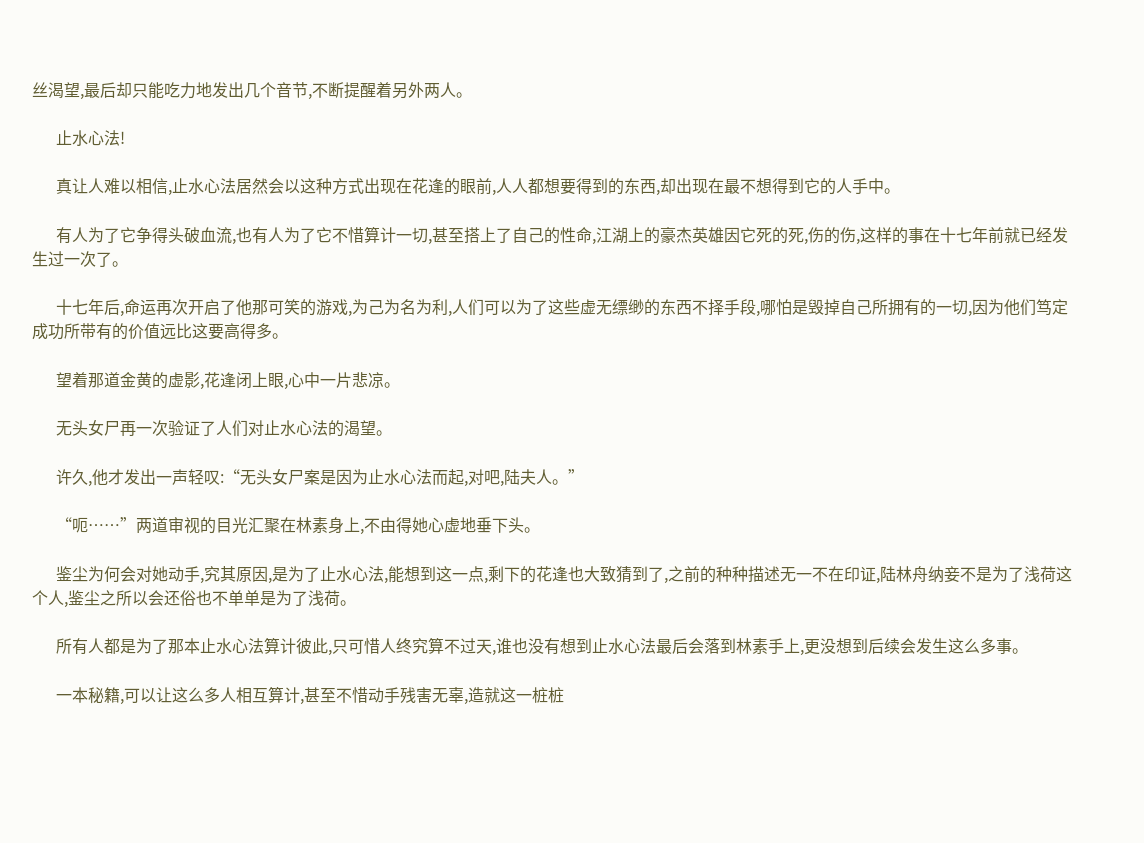丝渴望,最后却只能吃力地发出几个音节,不断提醒着另外两人。

      止水心法!

      真让人难以相信,止水心法居然会以这种方式出现在花逢的眼前,人人都想要得到的东西,却出现在最不想得到它的人手中。

      有人为了它争得头破血流,也有人为了它不惜算计一切,甚至搭上了自己的性命,江湖上的豪杰英雄因它死的死,伤的伤,这样的事在十七年前就已经发生过一次了。

      十七年后,命运再次开启了他那可笑的游戏,为己为名为利,人们可以为了这些虚无缥缈的东西不择手段,哪怕是毁掉自己所拥有的一切,因为他们笃定成功所带有的价值远比这要高得多。

      望着那道金黄的虚影,花逢闭上眼,心中一片悲凉。

      无头女尸再一次验证了人们对止水心法的渴望。

      许久,他才发出一声轻叹:“无头女尸案是因为止水心法而起,对吧,陆夫人。”

      “呃……”两道审视的目光汇聚在林素身上,不由得她心虚地垂下头。

      鉴尘为何会对她动手,究其原因,是为了止水心法,能想到这一点,剩下的花逢也大致猜到了,之前的种种描述无一不在印证,陆林舟纳妾不是为了浅荷这个人,鉴尘之所以会还俗也不单单是为了浅荷。

      所有人都是为了那本止水心法算计彼此,只可惜人终究算不过天,谁也没有想到止水心法最后会落到林素手上,更没想到后续会发生这么多事。

      一本秘籍,可以让这么多人相互算计,甚至不惜动手残害无辜,造就这一桩桩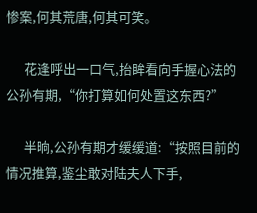惨案,何其荒唐,何其可笑。

      花逢呼出一口气,抬眸看向手握心法的公孙有期,“你打算如何处置这东西?”

      半晌,公孙有期才缓缓道:“按照目前的情况推算,鉴尘敢对陆夫人下手,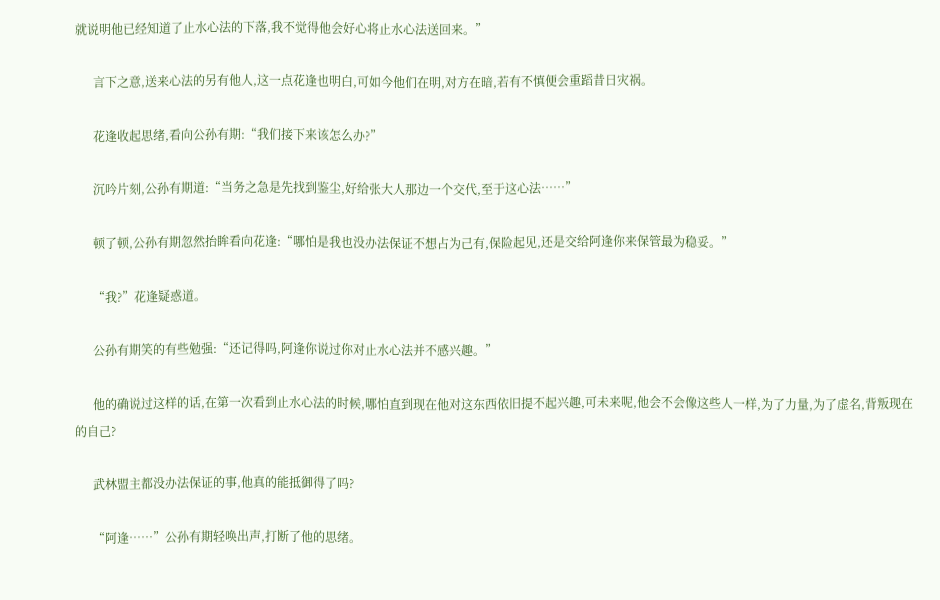就说明他已经知道了止水心法的下落,我不觉得他会好心将止水心法送回来。”

      言下之意,送来心法的另有他人,这一点花逢也明白,可如今他们在明,对方在暗,若有不慎便会重蹈昔日灾祸。

      花逢收起思绪,看向公孙有期:“我们接下来该怎么办?”

      沉吟片刻,公孙有期道:“当务之急是先找到鉴尘,好给张大人那边一个交代,至于这心法……”

      顿了顿,公孙有期忽然抬眸看向花逢:“哪怕是我也没办法保证不想占为己有,保险起见,还是交给阿逢你来保管最为稳妥。”

      “我?”花逢疑惑道。

      公孙有期笑的有些勉强:“还记得吗,阿逢你说过你对止水心法并不感兴趣。”

      他的确说过这样的话,在第一次看到止水心法的时候,哪怕直到现在他对这东西依旧提不起兴趣,可未来呢,他会不会像这些人一样,为了力量,为了虚名,背叛现在的自己?

      武林盟主都没办法保证的事,他真的能抵御得了吗?

      “阿逢……”公孙有期轻唤出声,打断了他的思绪。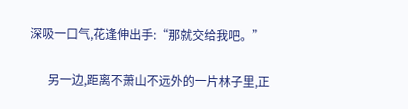深吸一口气,花逢伸出手:“那就交给我吧。”

      另一边,距离不萧山不远外的一片林子里,正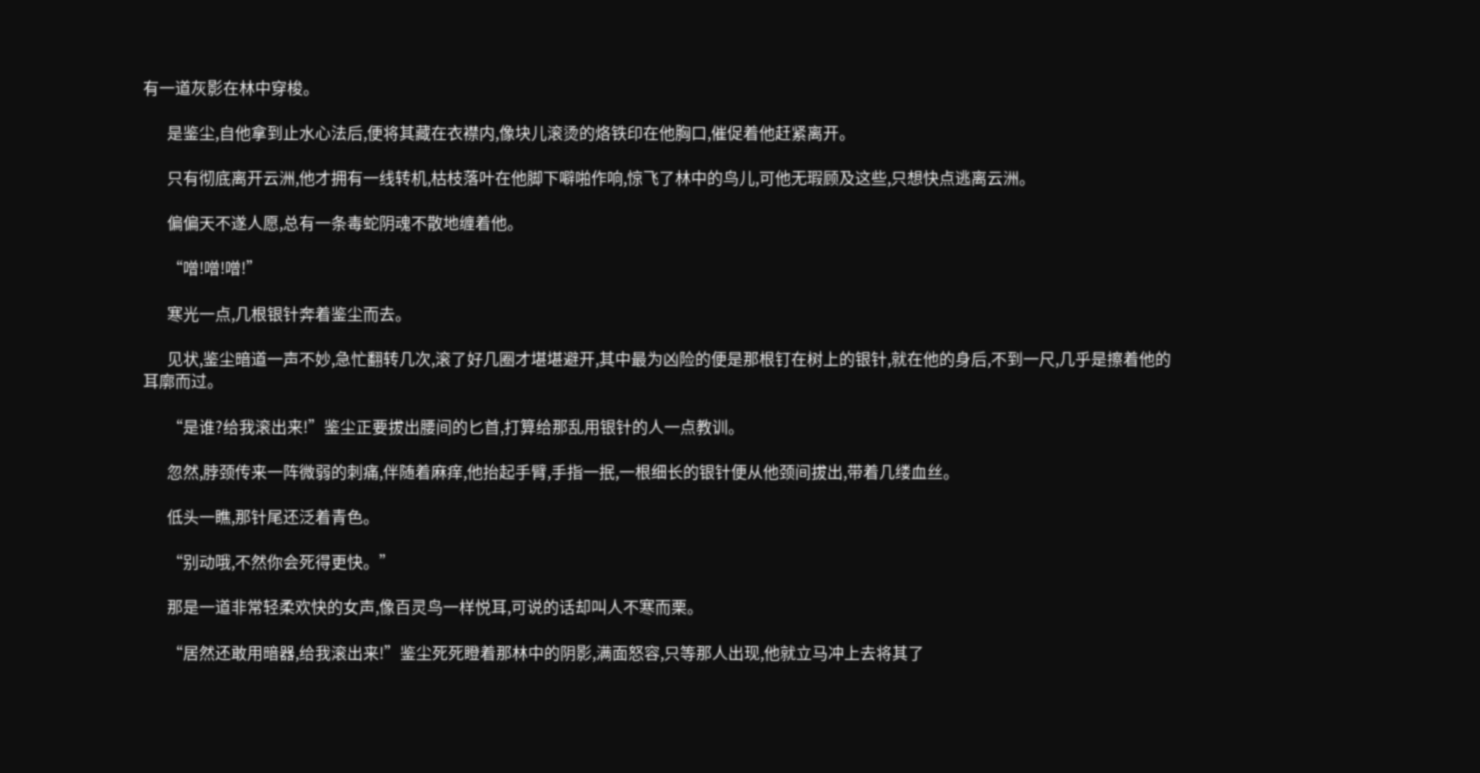有一道灰影在林中穿梭。

      是鉴尘,自他拿到止水心法后,便将其藏在衣襟内,像块儿滚烫的烙铁印在他胸口,催促着他赶紧离开。

      只有彻底离开云洲,他才拥有一线转机,枯枝落叶在他脚下噼啪作响,惊飞了林中的鸟儿,可他无瑕顾及这些,只想快点逃离云洲。

      偏偏天不遂人愿,总有一条毒蛇阴魂不散地缠着他。

      “噌!噌!噌!”

      寒光一点,几根银针奔着鉴尘而去。

      见状,鉴尘暗道一声不妙,急忙翻转几次,滚了好几圈才堪堪避开,其中最为凶险的便是那根钉在树上的银针,就在他的身后,不到一尺,几乎是擦着他的耳廓而过。

      “是谁?给我滚出来!”鉴尘正要拔出腰间的匕首,打算给那乱用银针的人一点教训。

      忽然,脖颈传来一阵微弱的刺痛,伴随着麻痒,他抬起手臂,手指一抿,一根细长的银针便从他颈间拔出,带着几缕血丝。

      低头一瞧,那针尾还泛着青色。

      “别动哦,不然你会死得更快。”

      那是一道非常轻柔欢快的女声,像百灵鸟一样悦耳,可说的话却叫人不寒而栗。

      “居然还敢用暗器,给我滚出来!”鉴尘死死瞪着那林中的阴影,满面怒容,只等那人出现,他就立马冲上去将其了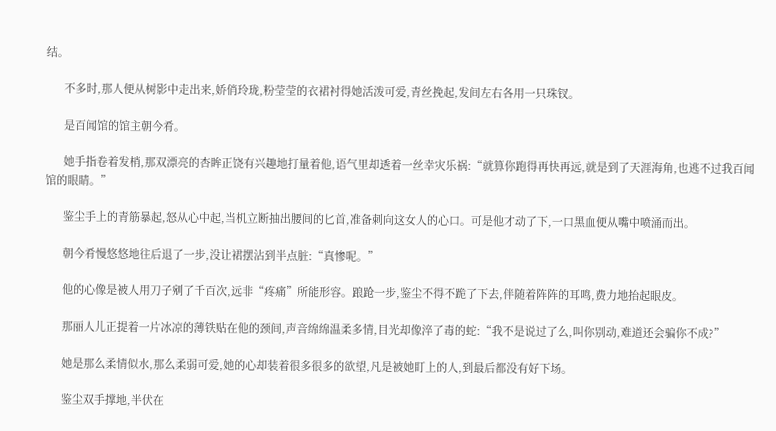结。

      不多时,那人便从树影中走出来,娇俏玲珑,粉莹莹的衣裙衬得她活泼可爱,青丝挽起,发间左右各用一只珠钗。

      是百闻馆的馆主朝今肴。

      她手指卷着发梢,那双漂亮的杏眸正饶有兴趣地打量着他,语气里却透着一丝幸灾乐祸:“就算你跑得再快再远,就是到了天涯海角,也逃不过我百闻馆的眼睛。”

      鉴尘手上的青筋暴起,怒从心中起,当机立断抽出腰间的匕首,准备刺向这女人的心口。可是他才动了下,一口黑血便从嘴中喷涌而出。

      朝今肴慢悠悠地往后退了一步,没让裙摆沾到半点脏:“真惨呢。”

      他的心像是被人用刀子剜了千百次,远非“疼痛”所能形容。踉跄一步,鉴尘不得不跪了下去,伴随着阵阵的耳鸣,费力地抬起眼皮。

      那丽人儿正提着一片冰凉的薄铁贴在他的颈间,声音绵绵温柔多情,目光却像淬了毒的蛇:“我不是说过了么,叫你别动,难道还会骗你不成?”

      她是那么柔情似水,那么柔弱可爱,她的心却装着很多很多的欲望,凡是被她盯上的人,到最后都没有好下场。

      鉴尘双手撑地,半伏在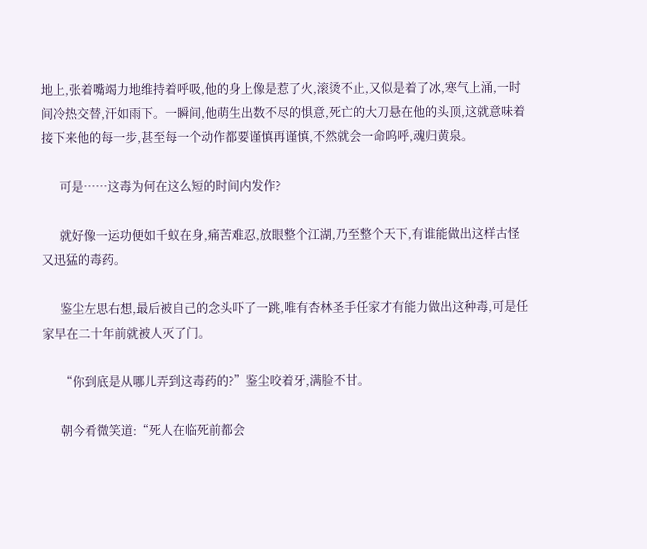地上,张着嘴竭力地维持着呼吸,他的身上像是惹了火,滚烫不止,又似是着了冰,寒气上涌,一时间冷热交替,汗如雨下。一瞬间,他萌生出数不尽的惧意,死亡的大刀悬在他的头顶,这就意味着接下来他的每一步,甚至每一个动作都要谨慎再谨慎,不然就会一命呜呼,魂归黄泉。

      可是……这毒为何在这么短的时间内发作?

      就好像一运功便如千蚁在身,痛苦难忍,放眼整个江湖,乃至整个天下,有谁能做出这样古怪又迅猛的毒药。

      鉴尘左思右想,最后被自己的念头吓了一跳,唯有杏林圣手任家才有能力做出这种毒,可是任家早在二十年前就被人灭了门。

      “你到底是从哪儿弄到这毒药的?”鉴尘咬着牙,满脸不甘。

      朝今肴微笑道:“死人在临死前都会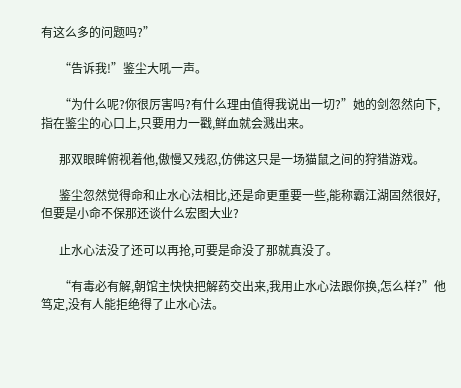有这么多的问题吗?”

      “告诉我!”鉴尘大吼一声。

      “为什么呢?你很厉害吗?有什么理由值得我说出一切?”她的剑忽然向下,指在鉴尘的心口上,只要用力一戳,鲜血就会溅出来。

      那双眼眸俯视着他,傲慢又残忍,仿佛这只是一场猫鼠之间的狩猎游戏。

      鉴尘忽然觉得命和止水心法相比,还是命更重要一些,能称霸江湖固然很好,但要是小命不保那还谈什么宏图大业?

      止水心法没了还可以再抢,可要是命没了那就真没了。

      “有毒必有解,朝馆主快快把解药交出来,我用止水心法跟你换,怎么样?”他笃定,没有人能拒绝得了止水心法。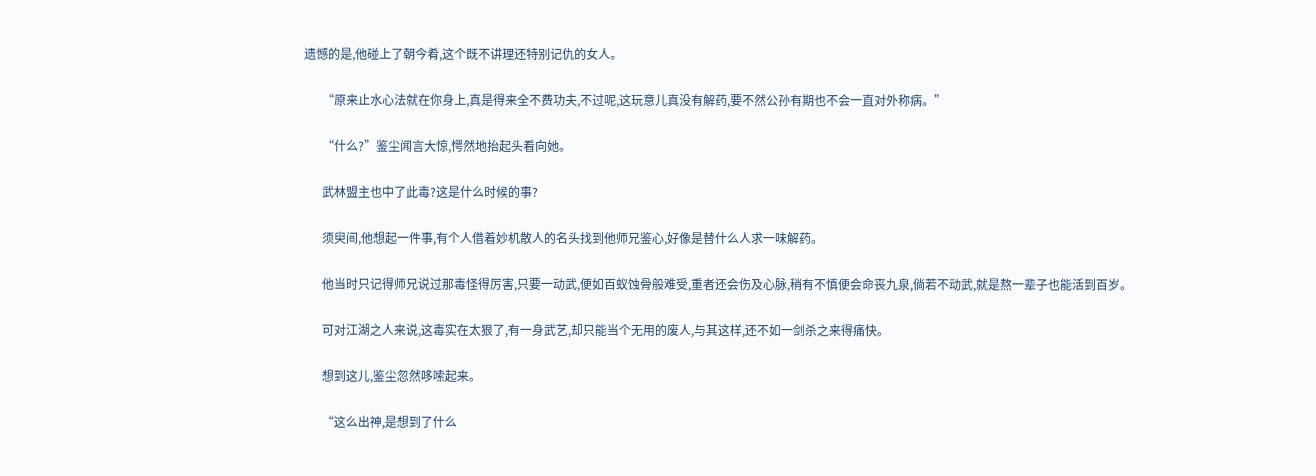遗憾的是,他碰上了朝今肴,这个既不讲理还特别记仇的女人。

      “原来止水心法就在你身上,真是得来全不费功夫,不过呢,这玩意儿真没有解药,要不然公孙有期也不会一直对外称病。”

      “什么?”鉴尘闻言大惊,愕然地抬起头看向她。

      武林盟主也中了此毒?这是什么时候的事?

      须臾间,他想起一件事,有个人借着妙机散人的名头找到他师兄鉴心,好像是替什么人求一味解药。

      他当时只记得师兄说过那毒怪得厉害,只要一动武,便如百蚁蚀骨般难受,重者还会伤及心脉,稍有不慎便会命丧九泉,倘若不动武,就是熬一辈子也能活到百岁。

      可对江湖之人来说,这毒实在太狠了,有一身武艺,却只能当个无用的废人,与其这样,还不如一剑杀之来得痛快。

      想到这儿,鉴尘忽然哆嗦起来。

      “这么出神,是想到了什么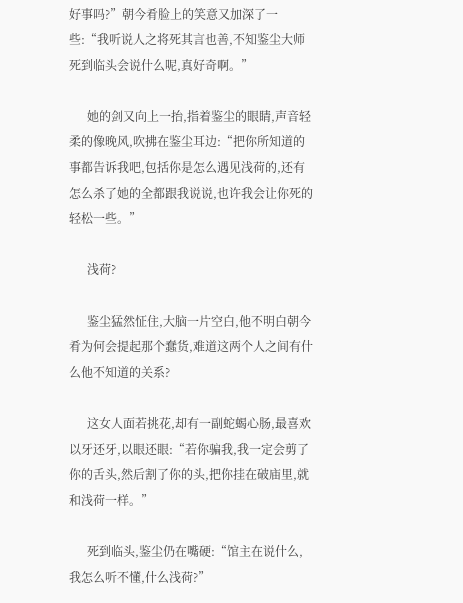好事吗?”朝今肴脸上的笑意又加深了一些:“我听说人之将死其言也善,不知鉴尘大师死到临头会说什么呢,真好奇啊。”

      她的剑又向上一抬,指着鉴尘的眼睛,声音轻柔的像晚风,吹拂在鉴尘耳边:“把你所知道的事都告诉我吧,包括你是怎么遇见浅荷的,还有怎么杀了她的全都跟我说说,也许我会让你死的轻松一些。”

      浅荷?

      鉴尘猛然怔住,大脑一片空白,他不明白朝今肴为何会提起那个蠢货,难道这两个人之间有什么他不知道的关系?

      这女人面若挑花,却有一副蛇蝎心肠,最喜欢以牙还牙,以眼还眼:“若你骗我,我一定会剪了你的舌头,然后割了你的头,把你挂在破庙里,就和浅荷一样。”

      死到临头,鉴尘仍在嘴硬:“馆主在说什么,我怎么听不懂,什么浅荷?”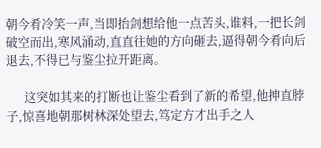朝今肴冷笑一声,当即抬剑想给他一点苦头,谁料,一把长剑破空而出,寒风涌动,直直往她的方向砸去,逼得朝今肴向后退去,不得已与鉴尘拉开距离。

      这突如其来的打断也让鉴尘看到了新的希望,他抻直脖子,惊喜地朝那树林深处望去,笃定方才出手之人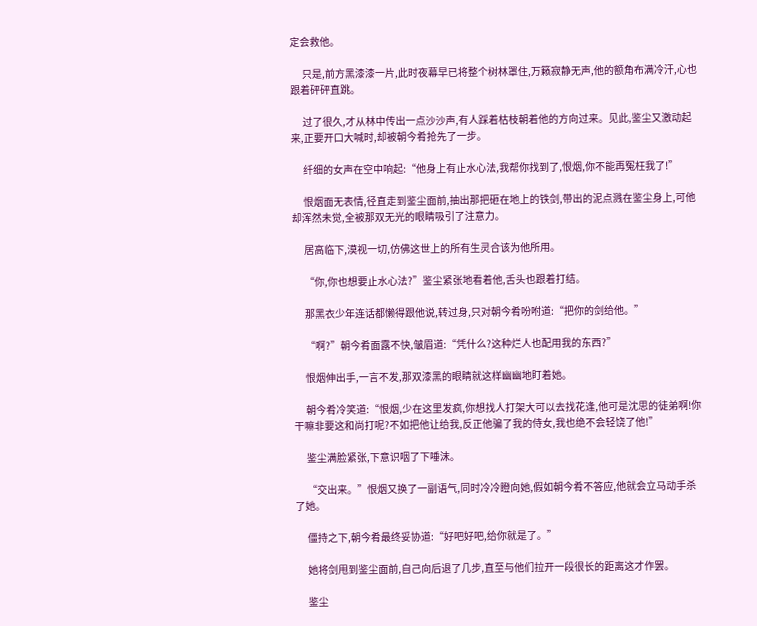定会救他。

      只是,前方黑漆漆一片,此时夜幕早已将整个树林罩住,万籁寂静无声,他的额角布满冷汗,心也跟着砰砰直跳。

      过了很久,才从林中传出一点沙沙声,有人踩着枯枝朝着他的方向过来。见此,鉴尘又激动起来,正要开口大喊时,却被朝今肴抢先了一步。

      纤细的女声在空中响起:“他身上有止水心法,我帮你找到了,恨烟,你不能再冤枉我了!”

      恨烟面无表情,径直走到鉴尘面前,抽出那把砸在地上的铁剑,带出的泥点溅在鉴尘身上,可他却浑然未觉,全被那双无光的眼睛吸引了注意力。

      居高临下,漠视一切,仿佛这世上的所有生灵合该为他所用。

      “你,你也想要止水心法?”鉴尘紧张地看着他,舌头也跟着打结。

      那黑衣少年连话都懒得跟他说,转过身,只对朝今肴吩咐道:“把你的剑给他。”

      “啊?”朝今肴面露不快,皱眉道:“凭什么?这种烂人也配用我的东西?”

      恨烟伸出手,一言不发,那双漆黑的眼睛就这样幽幽地盯着她。

      朝今肴冷笑道:“恨烟,少在这里发疯,你想找人打架大可以去找花逢,他可是沈思的徒弟啊!你干嘛非要这和尚打呢?不如把他让给我,反正他骗了我的侍女,我也绝不会轻饶了他!”

      鉴尘满脸紧张,下意识咽了下唾沫。

      “交出来。”恨烟又换了一副语气,同时冷冷瞪向她,假如朝今肴不答应,他就会立马动手杀了她。

      僵持之下,朝今肴最终妥协道:“好吧好吧,给你就是了。”

      她将剑甩到鉴尘面前,自己向后退了几步,直至与他们拉开一段很长的距离这才作罢。

      鉴尘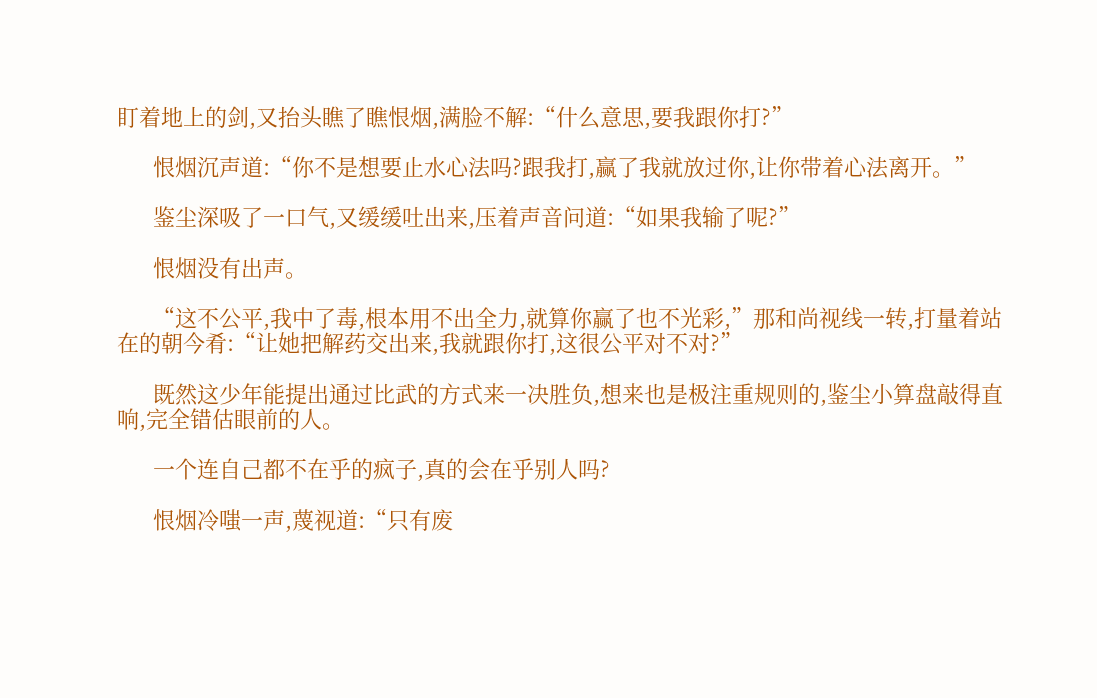盯着地上的剑,又抬头瞧了瞧恨烟,满脸不解:“什么意思,要我跟你打?”

      恨烟沉声道:“你不是想要止水心法吗?跟我打,赢了我就放过你,让你带着心法离开。”

      鉴尘深吸了一口气,又缓缓吐出来,压着声音问道:“如果我输了呢?”

      恨烟没有出声。

      “这不公平,我中了毒,根本用不出全力,就算你赢了也不光彩,”那和尚视线一转,打量着站在的朝今肴:“让她把解药交出来,我就跟你打,这很公平对不对?”

      既然这少年能提出通过比武的方式来一决胜负,想来也是极注重规则的,鉴尘小算盘敲得直响,完全错估眼前的人。

      一个连自己都不在乎的疯子,真的会在乎别人吗?

      恨烟冷嗤一声,蔑视道:“只有废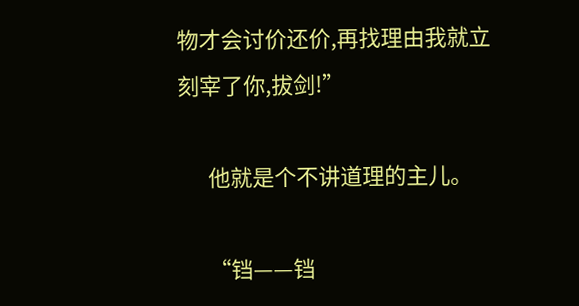物才会讨价还价,再找理由我就立刻宰了你,拔剑!”

      他就是个不讲道理的主儿。

      “铛——铛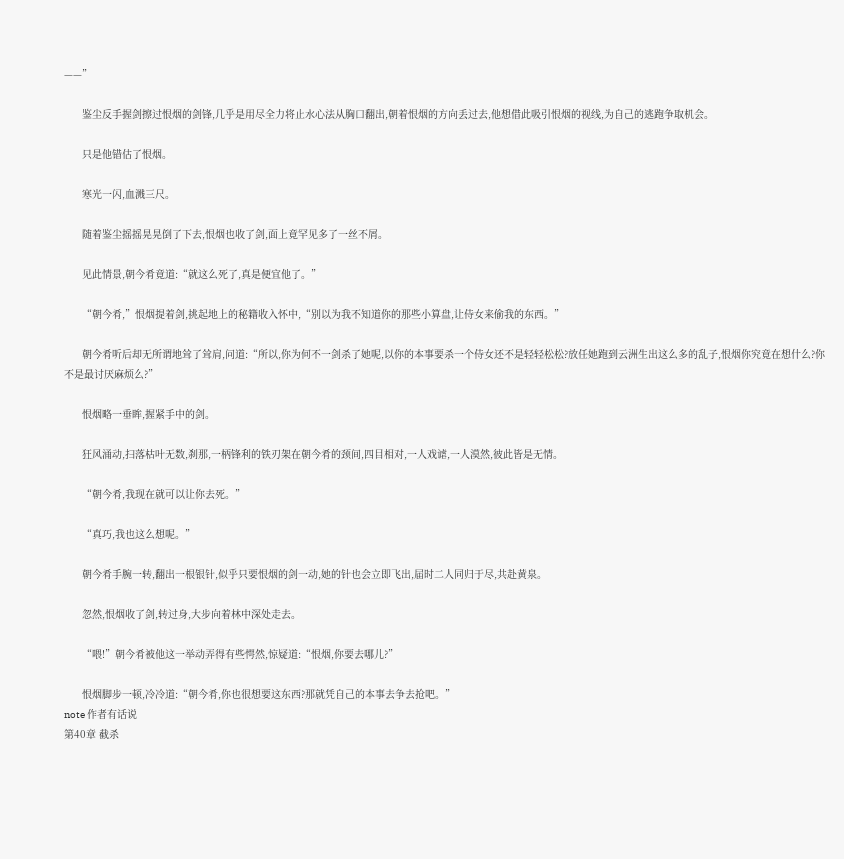——”

      鉴尘反手握剑擦过恨烟的剑锋,几乎是用尽全力将止水心法从胸口翻出,朝着恨烟的方向丢过去,他想借此吸引恨烟的视线,为自己的逃跑争取机会。

      只是他错估了恨烟。

      寒光一闪,血溅三尺。

      随着鉴尘摇摇晃晃倒了下去,恨烟也收了剑,面上竟罕见多了一丝不屑。

      见此情景,朝今肴竟道:“就这么死了,真是便宜他了。”

      “朝今肴,”恨烟提着剑,挑起地上的秘籍收入怀中,“别以为我不知道你的那些小算盘,让侍女来偷我的东西。”

      朝今肴听后却无所谓地耸了耸肩,问道:“所以,你为何不一剑杀了她呢,以你的本事要杀一个侍女还不是轻轻松松?放任她跑到云洲生出这么多的乱子,恨烟你究竟在想什么?你不是最讨厌麻烦么?”

      恨烟略一垂眸,握紧手中的剑。

      狂风涌动,扫落枯叶无数,刹那,一柄锋利的铁刃架在朝今肴的颈间,四目相对,一人戏谑,一人漠然,彼此皆是无情。

      “朝今肴,我现在就可以让你去死。”

      “真巧,我也这么想呢。”

      朝今肴手腕一转,翻出一根银针,似乎只要恨烟的剑一动,她的针也会立即飞出,届时二人同归于尽,共赴黄泉。

      忽然,恨烟收了剑,转过身,大步向着林中深处走去。

      “喂!”朝今肴被他这一举动弄得有些愕然,惊疑道:“恨烟,你要去哪儿?”

      恨烟脚步一顿,冷冷道:“朝今肴,你也很想要这东西?那就凭自己的本事去争去抢吧。”
note 作者有话说
第40章 截杀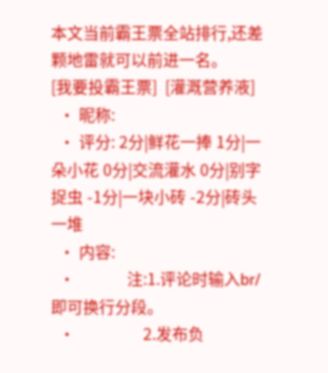本文当前霸王票全站排行,还差 颗地雷就可以前进一名。
[我要投霸王票]  [灌溉营养液]
  • 昵称:
  • 评分: 2分|鲜花一捧 1分|一朵小花 0分|交流灌水 0分|别字捉虫 -1分|一块小砖 -2分|砖头一堆
  • 内容:
  •             注:1.评论时输入br/即可换行分段。
  •                 2.发布负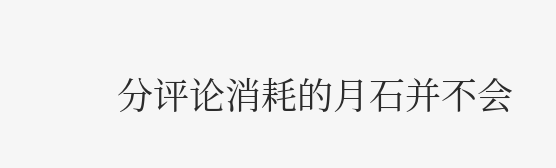分评论消耗的月石并不会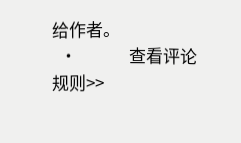给作者。
  •             查看评论规则>>